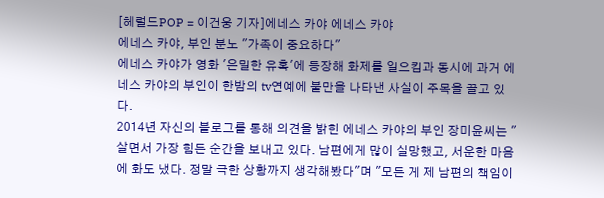[헤럴드POP = 이건웅 기자]에네스 카야 에네스 카야
에네스 카야, 부인 분노 "가족이 중요하다"
에네스 카야가 영화 '은밀한 유혹'에 등장해 화제를 일으킴과 동시에 과거 에네스 카야의 부인이 한밤의 tv연예에 불만을 나타낸 사실이 주목을 끌고 있다.
2014년 자신의 블로그를 통해 의견을 밝힌 에네스 카야의 부인 장미윤씨는 "살면서 가장 힘든 순간을 보내고 있다. 남편에게 많이 실망했고, 서운한 마음에 화도 냈다. 정말 극한 상황까지 생각해봤다"며 "모든 게 제 남편의 책임이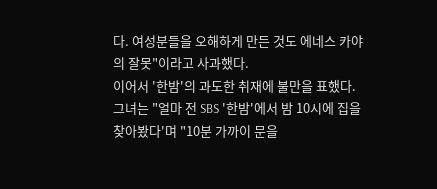다. 여성분들을 오해하게 만든 것도 에네스 카야의 잘못"이라고 사과했다.
이어서 '한밤'의 과도한 취재에 불만을 표했다. 그녀는 "얼마 전 SBS '한밤'에서 밤 10시에 집을 찾아봤다'며 "10분 가까이 문을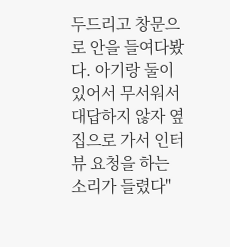두드리고 창문으로 안을 들여다봤다. 아기랑 둘이 있어서 무서워서 대답하지 않자 옆집으로 가서 인터뷰 요청을 하는 소리가 들렸다"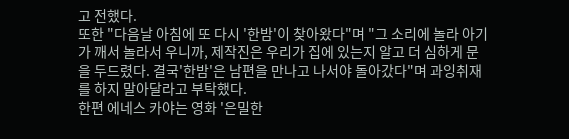고 전했다.
또한 "다음날 아침에 또 다시 '한밤'이 찾아왔다"며 "그 소리에 놀라 아기가 깨서 놀라서 우니까, 제작진은 우리가 집에 있는지 알고 더 심하게 문을 두드렸다. 결국'한밤'은 남편을 만나고 나서야 돌아갔다"며 과잉취재를 하지 말아달라고 부탁했다.
한편 에네스 카야는 영화 '은밀한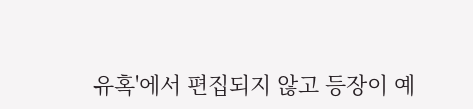유혹'에서 편집되지 않고 등장이 예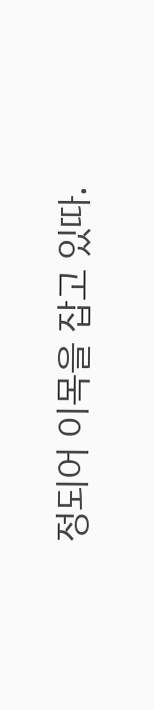정되어 이목을 잡고 있따.